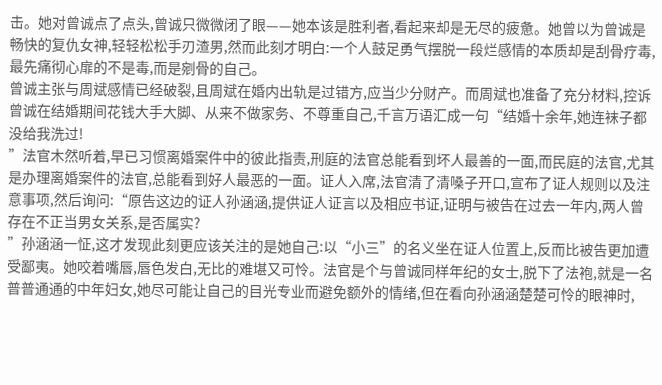击。她对曾诚点了点头,曾诚只微微闭了眼——她本该是胜利者,看起来却是无尽的疲惫。她曾以为曾诚是畅快的复仇女神,轻轻松松手刃渣男,然而此刻才明白:一个人鼓足勇气摆脱一段烂感情的本质却是刮骨疗毒,最先痛彻心扉的不是毒,而是剜骨的自己。
曾诚主张与周斌感情已经破裂,且周斌在婚内出轨是过错方,应当少分财产。而周斌也准备了充分材料,控诉曾诚在结婚期间花钱大手大脚、从来不做家务、不尊重自己,千言万语汇成一句“结婚十余年,她连袜子都没给我洗过!
”法官木然听着,早已习惯离婚案件中的彼此指责,刑庭的法官总能看到坏人最善的一面,而民庭的法官,尤其是办理离婚案件的法官,总能看到好人最恶的一面。证人入席,法官清了清嗓子开口,宣布了证人规则以及注意事项,然后询问:“原告这边的证人孙涵涵,提供证人证言以及相应书证,证明与被告在过去一年内,两人曾存在不正当男女关系,是否属实?
”孙涵涵一怔,这才发现此刻更应该关注的是她自己:以“小三”的名义坐在证人位置上,反而比被告更加遭受鄙夷。她咬着嘴唇,唇色发白,无比的难堪又可怜。法官是个与曾诚同样年纪的女士,脱下了法袍,就是一名普普通通的中年妇女,她尽可能让自己的目光专业而避免额外的情绪,但在看向孙涵涵楚楚可怜的眼神时,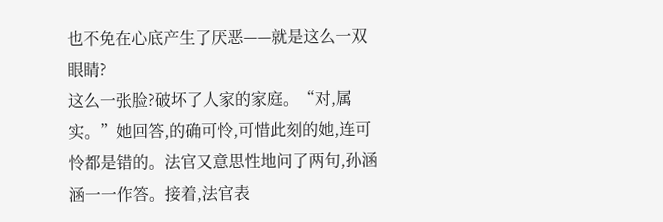也不免在心底产生了厌恶——就是这么一双眼睛?
这么一张脸?破坏了人家的家庭。“对,属实。”她回答,的确可怜,可惜此刻的她,连可怜都是错的。法官又意思性地问了两句,孙涵涵一一作答。接着,法官表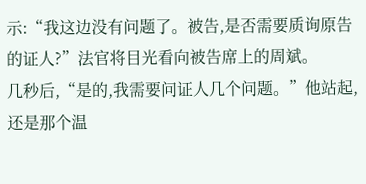示:“我这边没有问题了。被告,是否需要质询原告的证人?”法官将目光看向被告席上的周斌。
几秒后,“是的,我需要问证人几个问题。”他站起,还是那个温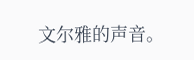文尔雅的声音。